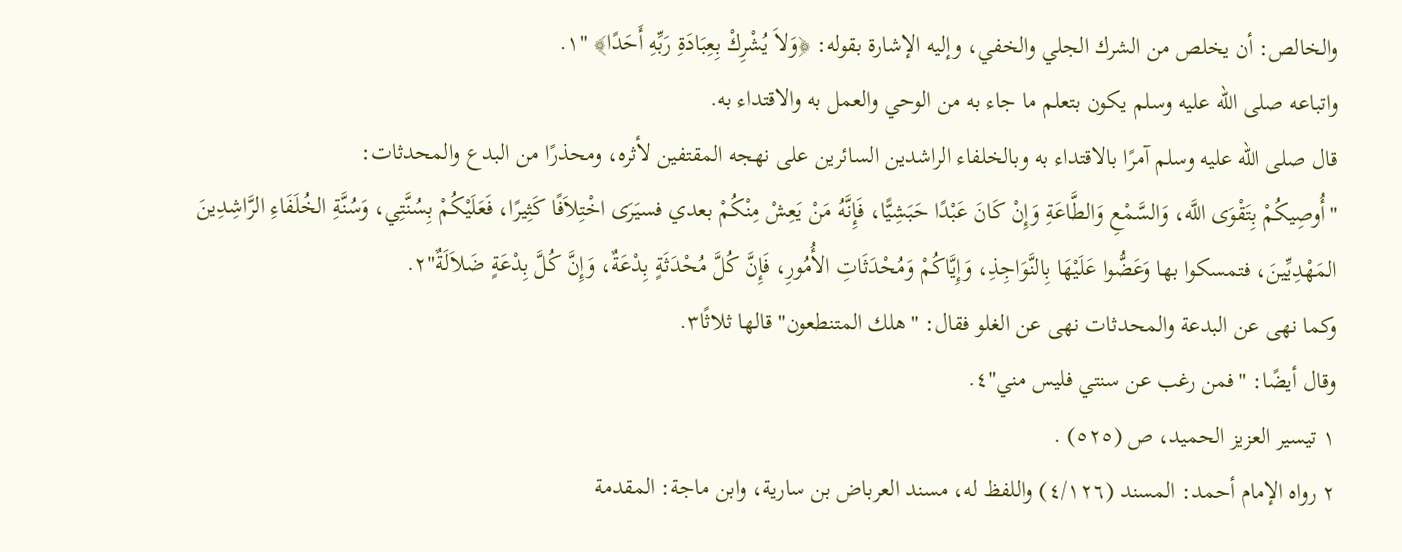والخالص: أن يخلص من الشرك الجلي والخفي، وإليه الإشارة بقوله: ﴿وَلاَ يُشْرِكْ بِعِبَادَةِ رَبِّهِ أَحَدًا﴾ "١.
واتباعه صلى الله عليه وسلم يكون بتعلم ما جاء به من الوحي والعمل به والاقتداء به.
قال صلى الله عليه وسلم آمرًا بالاقتداء به وبالخلفاء الراشدين السائرين على نهجه المقتفين لأثره، ومحذرًا من البدع والمحدثات:
"أُوصِيكُمْ بِتَقْوَى اللَّه، وَالسَّمْعِ وَالطَّاعَةِ وَإِنْ كَانَ عَبْدًا حَبَشِيًّا، فَإِنَّهُ مَنْ يَعِشْ مِنْكُمْ بعدي فسيَرَى اخْتِلاَفًا كَثِيرًا، فَعَلَيْكُمْ بِسُنَّتِي، وَسُنَّةِ الخُلَفَاءِ الرَّاشِدِينَ المَهْدِيِّينَ، فتمسكوا بها وَعَضُّوا عَلَيْهَا بِالنَّوَاجِذِ، وَإِيَّاكُمْ وَمُحْدَثَاتِ الأُمُورِ، فَإِنَّ كُلَّ مُحْدَثَةٍ بِدْعَةٌ، وَإِنَّ كُلَّ بِدْعَةٍ ضَلاَلَةٌ"٢.
وكما نهى عن البدعة والمحدثات نهى عن الغلو فقال: "هلك المتنطعون" قالها ثلاثًا٣.
وقال أيضًا: "فمن رغب عن سنتي فليس مني"٤.
١ تيسير العزيز الحميد، ص (٥٢٥) .
٢ رواه الإمام أحمد: المسند (٤/١٢٦) واللفظ له، مسند العرباض بن سارية، وابن ماجة: المقدمة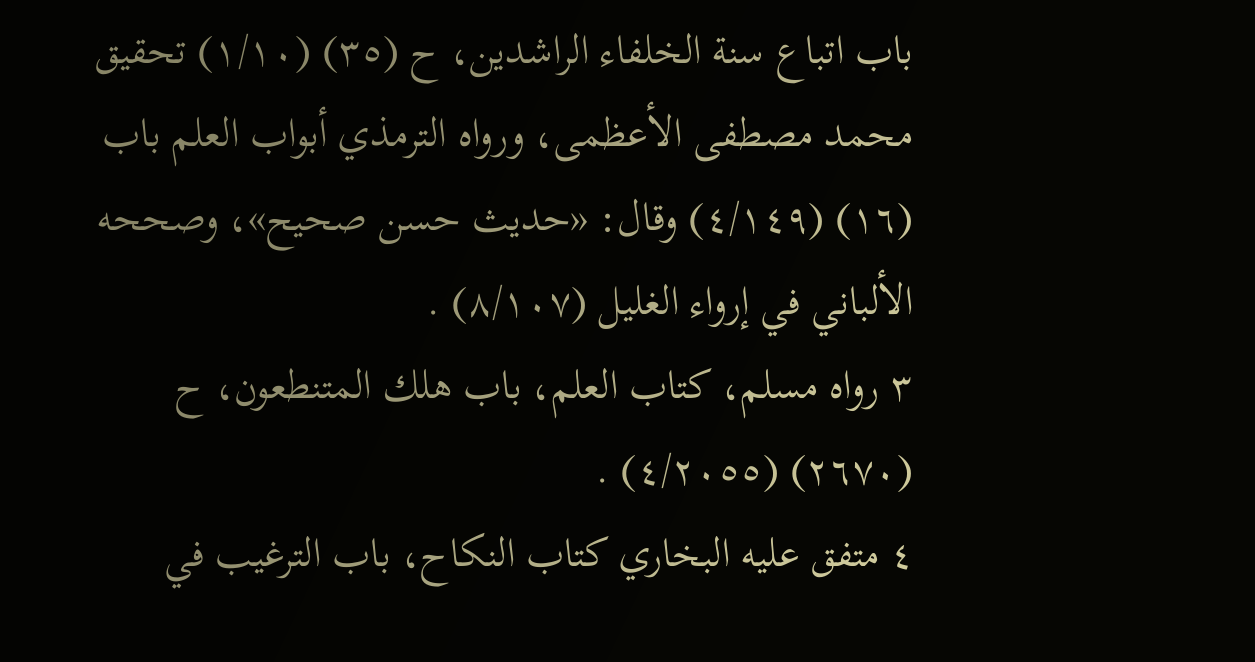باب اتباع سنة الخلفاء الراشدين، ح (٣٥) (١/١٠) تحقيق محمد مصطفى الأعظمى، ورواه الترمذي أبواب العلم باب (١٦) (٤/١٤٩) وقال: «حديث حسن صحيح»، وصححه الألباني في إرواء الغليل (٨/١٠٧) .
٣ رواه مسلم، كتاب العلم، باب هلك المتنطعون، ح (٢٦٧٠) (٤/٢٠٥٥) .
٤ متفق عليه البخاري كتاب النكاح، باب الترغيب في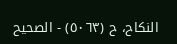النكاح، ح (٥٠٦٣) - الصحيح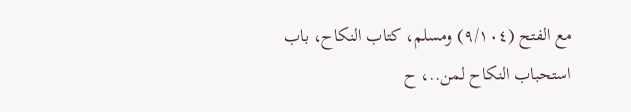مع الفتح (٩/١٠٤) ومسلم، كتاب النكاح، باب استحباب النكاح لمن..، ح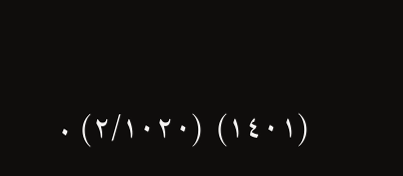(١٤٠١) (٢/١٠٢٠) .